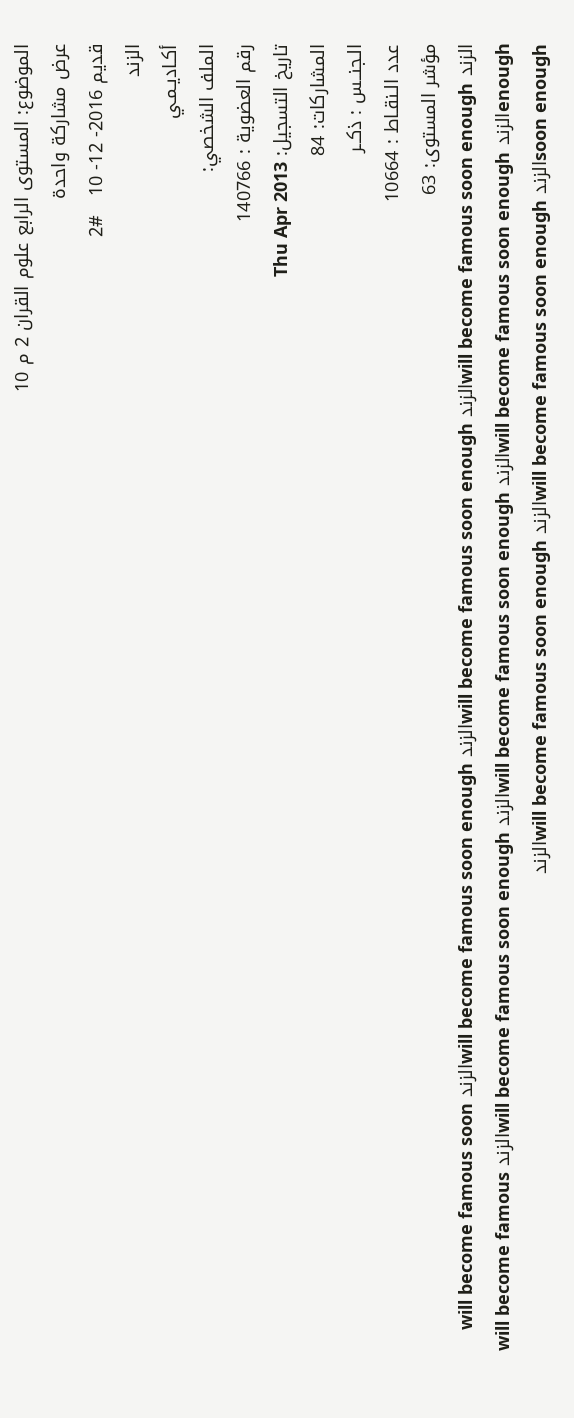الموضوع: المستوى الرابع علوم القران 2 م 10
عرض مشاركة واحدة
قديم 2016- 12- 10   #2
الزند
أكـاديـمـي
الملف الشخصي:
رقم العضوية : 140766
تاريخ التسجيل: Thu Apr 2013
المشاركات: 84
الـجنــس : ذكــر
عدد الـنقـاط : 10664
مؤشر المستوى: 63
الزند will become famous soon enoughالزند will become famous soon enoughالزند will become famous soon enoughالزند will become famous soon enoughالزند will become famous soon enoughالزند will become famous soon enoughالزند will become famous soon enoughالزند will become famous soon enoughالزند will become famous soon enoughالزند will become famous soon enoughالزند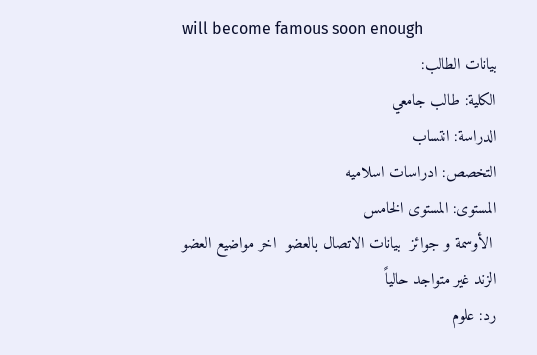will become famous soon enough
بيانات الطالب:
الكلية: طالب جامعي
الدراسة: انتساب
التخصص: ادراسات اسلاميه
المستوى: المستوى الخامس
 الأوسمة و جوائز  بيانات الاتصال بالعضو  اخر مواضيع العضو
الزند غير متواجد حالياً
رد: علوم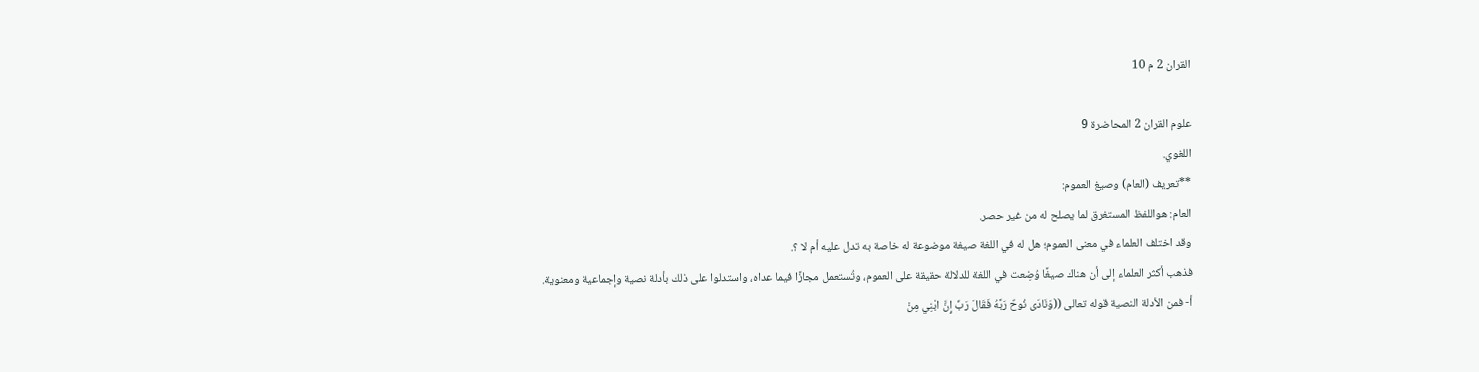القران 2 م 10

علوم القران 2 المحاضرة 9
اللغوي.
**تعريف (العام) وصيغ العموم:
العام: هواللفظ المستغرق لما يصلح له من غير حصر.
وقد اختلف العلماء في معنى العموم؛ هل له في اللغة صيغة موضوعة له خاصة به تدل عليه أم لا ؟.
فذهب أكثر العلماء إلى أن هناك صيغًا وُضِعت في اللغة للدلالة حقيقة على العموم، وتُستعمل مجازًا فيما عداه، واستدلوا على ذلك بأدلة نصية وإجماعية ومعنوية.
أ- فمن الأدلة النصية قوله تعالى ((وَنَادَى نُوحٌ رَبَّهُ فَقَالَ رَبِّ إِنَّ ابْنِي مِنْ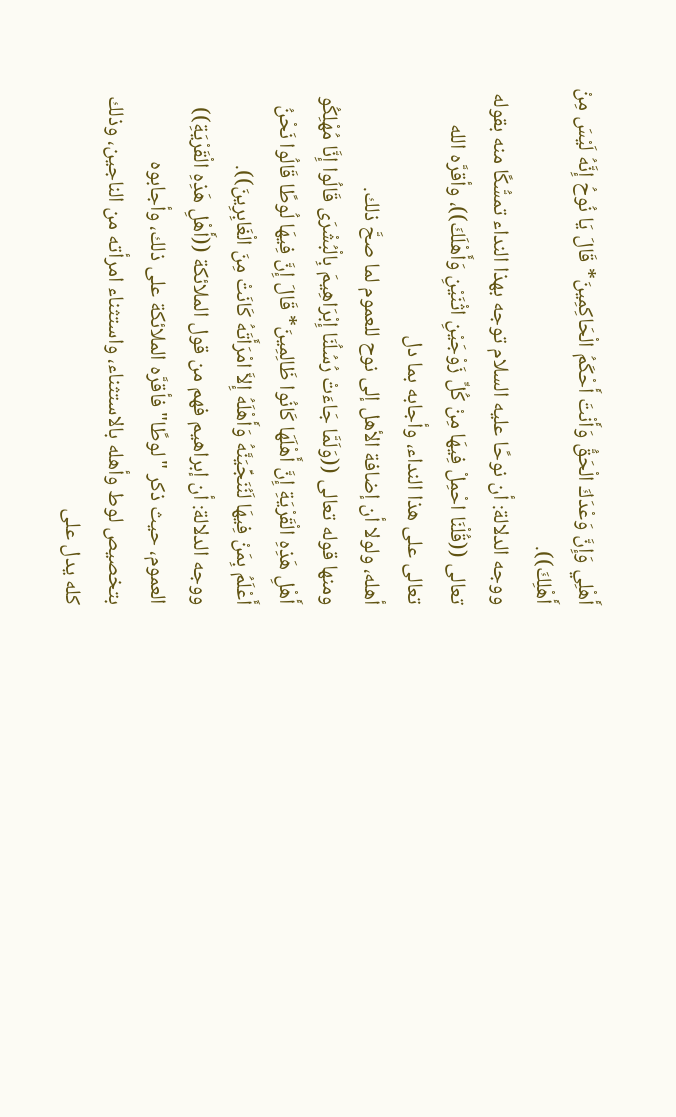أَهْلِي وَإِنَّ وَعْدَكَ الْحَقُّ وَأَنْتَ أَحْكَمُ الْحَاكِمِينَ* قَالَ يَا نُوحُ إِنَّهُ لَيْسَ مِنْ أَهْلِكَ)).
ووجه الدلالة: أن نوحًا عليه السلام توجه بهذا النداء تمسُّكًا منه بقوله تعالى ((قُلْنَا احْمِلْ فِيهَا مِنْ كُلٍّ زَوْجَيْنِ اثْنَيْنِ وَأَهْلَكَ))، وأقرَّه الله تعالى على هذا النداء، وأجابه بما دل
أهله، ولولا أن إضافة الأهل إلى نوح للعموم لما صحَّ ذلك.
ومنها قوله تعالى ((وَلَمَّا جَاءَتْ رُسُلُنَا إِبْرَاهِيمَ بِالْبُشْرَى قَالُوا إِنَّا مُهْلِكُو أَهْلِ هَذِهِ الْقَرْيَةِ إِنَّ أَهْلَهَا كَانُوا ظَالِمِينَ* قَالَ إِنَّ فِيهَا لُوطًا قَالُوا نَحْنُ أَعْلَمُ بِمَنْ فِيهَا لَنُنَجِّيَنَّهُ وَأَهْلَهُ إِلاَّ امْرَأَتَهُ كَانَتْ مِنَ الْغَابِرِينَ)).
ووجه الدلالة: أن إبراهيم فهم من قول الملائكة ((أَهْلِ هَذِهِ الْقَرْيَةِ)) العموم، حيث ذكر "لوطًا" فأقرَّه الملائكة على ذلك، وأجابوه بتخصيص لوط وأهله بالاستثناء، واستثناء امرأته من الناجين، وذلك كله يدل على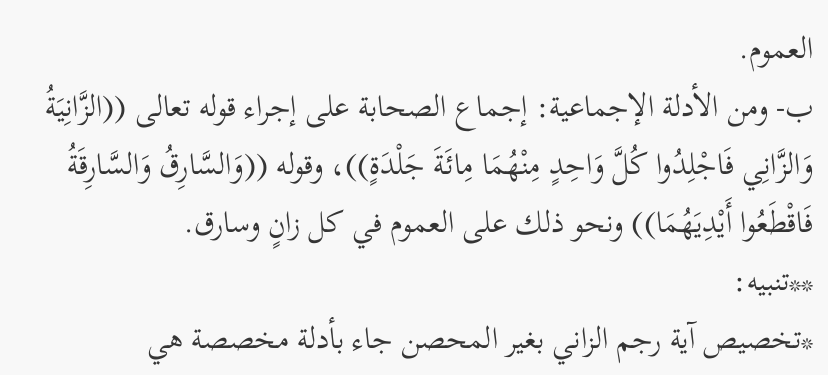العموم.
ب- ومن الأدلة الإجماعية: إجماع الصحابة على إجراء قوله تعالى ((الزَّانِيَةُ وَالزَّانِي فَاجْلِدُوا كُلَّ وَاحِدٍ مِنْهُمَا مِائَةَ جَلْدَةٍ))، وقوله ((وَالسَّارِقُ وَالسَّارِقَةُ فَاقْطَعُوا أَيْدِيَهُمَا)) ونحو ذلك على العموم في كل زانٍ وسارق.
**تنبيه:
*تخصيص آية رجم الزاني بغير المحصن جاء بأدلة مخصصة هي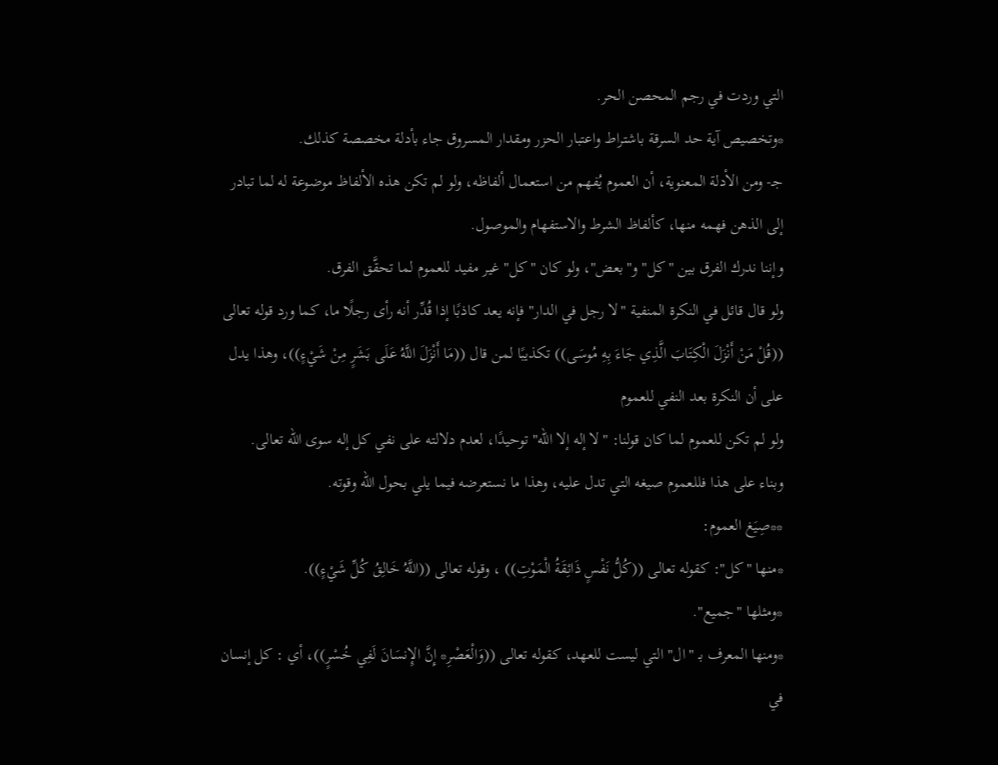التي وردت في رجم المحصن الحر.
*وتخصيص آية حد السرقة باشتراط واعتبار الحزر ومقدار المسروق جاء بأدلة مخصصة كذلك.
جـ- ومن الأدلة المعنوية، أن العموم يُفهم من استعمال ألفاظه، ولو لم تكن هذه الألفاظ موضوعة له لما تبادر إلى الذهن فهمه منها، كألفاظ الشرط والاستفهام والموصول.
وإننا ندرك الفرق بين "كل" و"بعض"، ولو كان "كل" غير مفيد للعموم لما تحقَّق الفرق.
ولو قال قائل في النكرة المنفية "لا رجل في الدار" فإنه يعد كاذبًا إذا قُدِّر أنه رأى رجلًا ما، كما ورد قوله تعالى ((قُلْ مَنْ أَنْزَلَ الْكِتَابَ الَّذِي جَاءَ بِهِ مُوسَى)) تكذيبًا لمن قال ((مَا أَنْزَلَ اللَّهُ عَلَى بَشَرٍ مِنْ شَيْءٍ))، وهذا يدل على أن النكرة بعد النفي للعموم
ولو لم تكن للعموم لما كان قولنا: "لا إله إلا الله" توحيدًا، لعدم دلالته على نفي كل إله سوى الله تعالى.
وبناء على هذا فللعموم صيغه التي تدل عليه، وهذا ما نستعرضه فيما يلي بحول الله وقوته.
**صِيَغ العموم:
*منها "كل": كقوله تعالى ((كُلُّ نَفْسٍ ذَائِقَةُ الْمَوْتِ)) ، وقوله تعالى ((اللَّهُ خَالِقُ كُلِّ شَيْءٍ)).
*ومثلها "جميع".
*ومنها المعرف بـ "ال" التي ليست للعهد، كقوله تعالى ((وَالْعَصْرِ* إِنَّ الإِنسَانَ لَفِي خُسْرٍ))، أي : كل إنسان في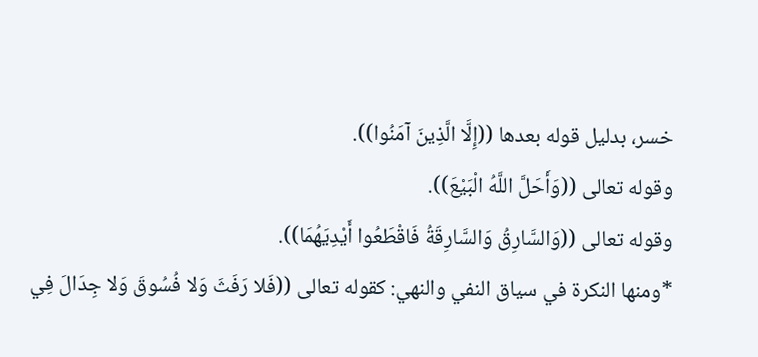خسر، بدليل قوله بعدها ((إِلَّا الَّذِينَ آمَنُوا)).
وقوله تعالى ((وَأَحَلَّ اللَّهُ الْبَيْعَ)).
وقوله تعالى ((وَالسَّارِقُ وَالسَّارِقَةُ فَاقْطَعُوا أَيْدِيَهُمَا)).
*ومنها النكرة في سياق النفي والنهي: كقوله تعالى ((فَلا رَفَثَ وَلا فُسُوقَ وَلا جِدَالَ فِي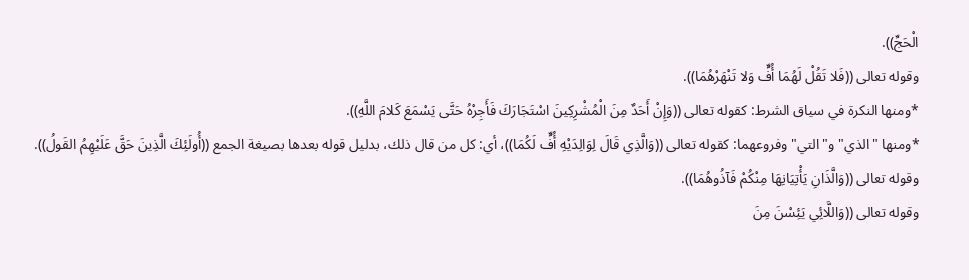الْحَجِّ)).
وقوله تعالى ((فَلا تَقُلْ لَهُمَا أُفٍّ وَلا تَنْهَرْهُمَا)).
*ومنها النكرة في سياق الشرط: كقوله تعالى ((وَإِنْ أَحَدٌ مِنَ الْمُشْرِكِينَ اسْتَجَارَكَ فَأَجِرْهُ حَتَّى يَسْمَعَ كَلامَ اللَّهِ)).
*ومنها "الذي" و"التي" وفروعهما: كقوله تعالى ((وَالَّذِي قَالَ لِوَالِدَيْهِ أُفٍّ لَكُمَا))، أي: كل من قال ذلك، بدليل قوله بعدها بصيغة الجمع ((أُولَئِكَ الَّذِينَ حَقَّ عَلَيْهِمُ القَولُ)).
وقوله تعالى ((وَالَّذَانِ يَأْتِيَانِهَا مِنْكُمْ فَآذُوهُمَا)).
وقوله تعالى ((وَاللَّائِي يَئِسْنَ مِنَ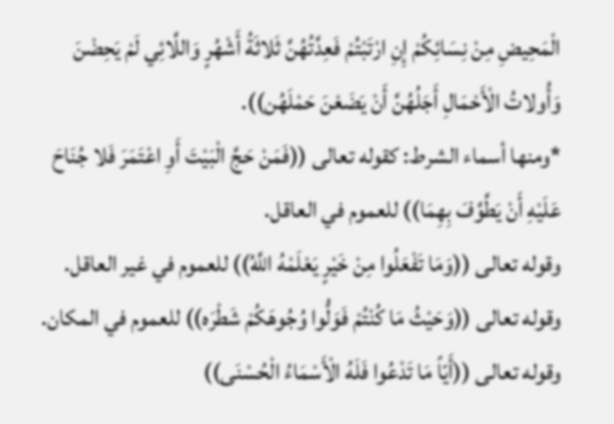الْمَحِيضِ مِنْ نِسَائِكُمْ إِنِ ارْتَبْتُمْ فَعِدَّتُهُنَّ ثَلاثَةُ أَشْهُرٍ وَاللَّائِي لَمْ يَحِضْنَ وَأُولاتُ الْأَحْمَالِ أَجَلُهُنَّ أَنْ يَضَعْنَ حَمْلَهُن)).
*ومنها أسماء الشرط: كقوله تعالى ((فَمَنْ حَجَّ الْبَيْتَ أَوِ اعْتَمَرَ فَلا جُنَاحَ عَلَيْهِ أَنْ يَطَّوَّفَ بِهِمَا)) للعموم في العاقل.
وقوله تعالى ((وَمَا تَفْعَلُوا مِنْ خَيْرٍ يَعْلَمْهُ اللَّهُ)) للعموم في غير العاقل.
وقوله تعالى ((وَحَيْثُ مَا كُنْتُمْ فَوَلُّوا وُجُوهَكُمْ شَطْرَه)) للعموم في المكان.
وقوله تعالى ((أَيّاً مَا تَدْعُوا فَلَهُ الْأَسْمَاءُ الْحُسْنَى))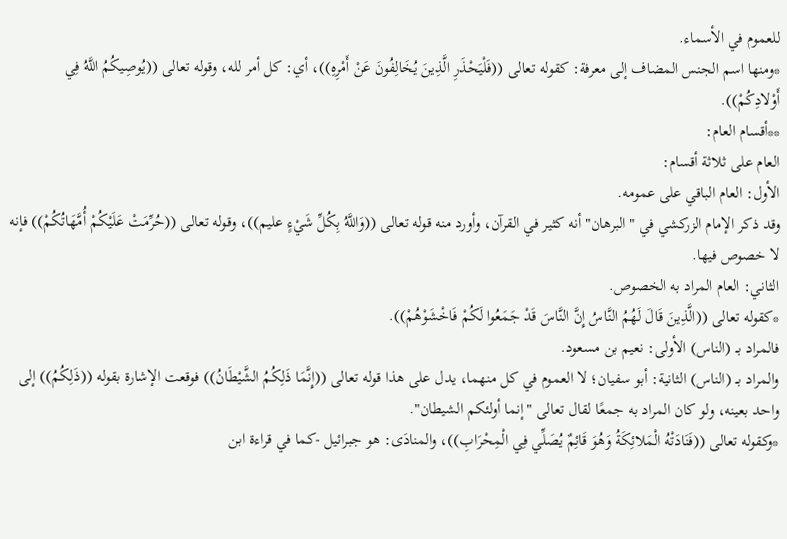للعموم في الأسماء.
*ومنها اسم الجنس المضاف إلى معرفة: كقوله تعالى ((فَلْيَحْذَرِ الَّذِينَ يُخَالِفُونَ عَنْ أَمْرِهِ))، أي: كل أمر لله، وقوله تعالى ((يُوصِيكُمُ اللَّهُ فِي أَوْلادِكُمْ)).
**أقسام العام:
العام على ثلاثة أقسام:
الأول: العام الباقي على عمومه.
وقد ذكر الإمام الزركشي في "البرهان" أنه كثير في القرآن، وأورد منه قوله تعالى ((وَاللَّهُ بِكُلِّ شَيْءٍ عليم))، وقوله تعالى ((حُرِّمَتْ عَلَيْكُمْ أُمَّهَاتُكُمْ)) فإنه لا خصوص فيها.
الثاني: العام المراد به الخصوص.
*كقوله تعالى ((الَّذِينَ قَالَ لَهُمُ النَّاسُ إِنَّ النَّاسَ قَدْ جَمَعُوا لَكُمْ فَاخْشَوْهُمْ)).
فالمراد بــ (الناس) الأولى: نعيم بن مسعود.
والمراد بــ (الناس) الثانية: أبو سفيان؛ لا العموم في كل منهما، يدل على هذا قوله تعالى ((إِنَّمَا ذَلِكُمُ الشَّيْطَانُ)) فوقعت الإشارة بقوله ((ذَلِكُمُ)) إلى واحد بعينه، ولو كان المراد به جمعًا لقال تعالى "إنما أولئكم الشيطان".
*وكقوله تعالى ((فَنَادَتْهُ الْمَلائِكَةُ وَهُوَ قَائِمٌ يُصَلِّي فِي الْمِحْرَابِ))، والمنادَى: هو جبرائيل -كما في قراءة ابن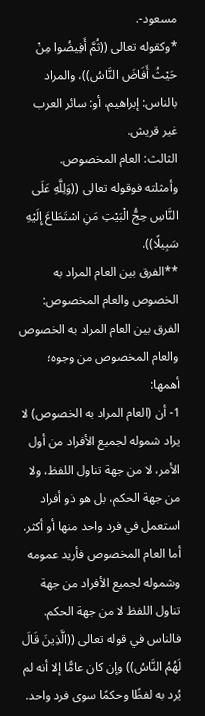مسعود-.
*وكقوله تعالى ((ثُمَّ أَفِيضُوا مِنْ حَيْثُ أَفَاضَ النَّاسُ))، والمراد بالناس: إبراهيم، أو: سائر العرب غير قريش.
الثالث: العام المخصوص.
وأمثلته فوقوله تعالى ((وَلِلَّهِ عَلَى النَّاسِ حِجُّ الْبَيْتِ مَنِ اسْتَطَاعَ إِلَيْهِ سَبِيلًا)).
**الفرق بين العام المراد به الخصوص والعام المخصوص:
الفرق بين العام المراد به الخصوص والعام المخصوص من وجوه؛ أهمها:
1- أن (العام المراد به الخصوص) لا يراد شموله لجميع الأفراد من أول الأمر، لا من جهة تناول اللفظ، ولا من جهة الحكم، بل هو ذو أفراد استعمل في فرد واحد منها أو أكثر.
أما العام المخصوص فأريد عمومه وشموله لجميع الأفراد من جهة تناول اللفظ لا من جهة الحكم. فالناس في قوله تعالى ((الَّذِينَ قَالَ لَهُمُ النَّاسُ)) وإن كان عامًّا إلا أنه لم يُرد به لفظًا وحكمًا سوى فرد واحد.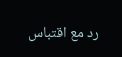رد مع اقتباس